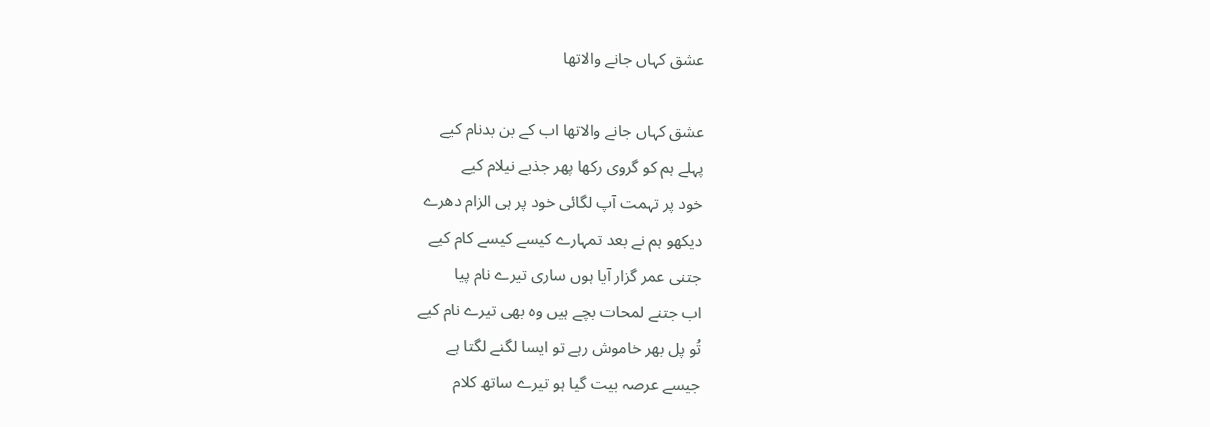عشق کہاں جانے والاتھا

عشق کہاں جانے والاتھا اب کے بن بدنام کیے
پہلے ہم کو گروی رکھا پھر جذبے نیلام کیے
خود پر تہمت آپ لگائی خود پر ہی الزام دھرے
دیکھو ہم نے بعد تمہارے کیسے کیسے کام کیے
جتنی عمر گزار آیا ہوں ساری تیرے نام پیا
اب جتنے لمحات بچے ہیں وہ بھی تیرے نام کیے
تُو پل بھر خاموش رہے تو ایسا لگنے لگتا ہے
جیسے عرصہ بیت گیا ہو تیرے ساتھ کلام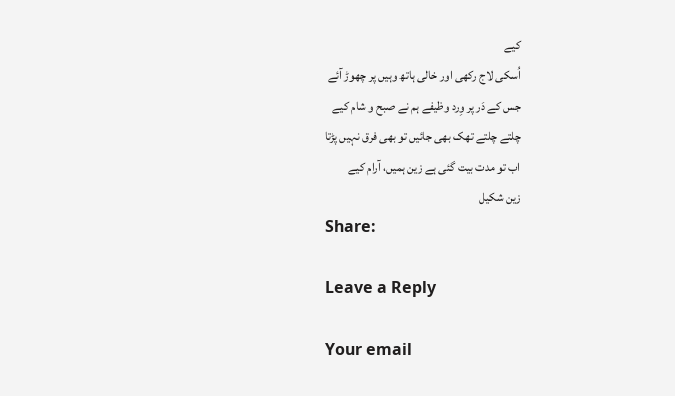کیے
اُسکی لاج رکھی اور خالی ہاتھ وہیں پر چھوڑ آئے
جس کے دَر پر وِرد وظیفے ہم نے صبح و شام کیے
چلتے چلتے تھک بھی جائیں تو بھی فرق نہیں پڑتا
اب تو مدت بیت گئی ہے زین ہمیں، آرام کیے
زین شکیل
Share:

Leave a Reply

Your email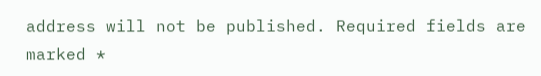address will not be published. Required fields are marked *